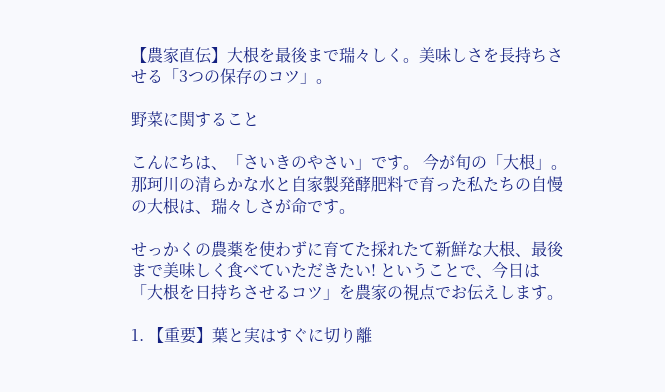【農家直伝】大根を最後まで瑞々しく。美味しさを長持ちさせる「3つの保存のコツ」。

野菜に関すること

こんにちは、「さいきのやさい」です。 今が旬の「大根」。那珂川の清らかな水と自家製発酵肥料で育った私たちの自慢の大根は、瑞々しさが命です。

せっかくの農薬を使わずに育てた採れたて新鮮な大根、最後まで美味しく食べていただきたい! ということで、今日は「大根を日持ちさせるコツ」を農家の視点でお伝えします。

1. 【重要】葉と実はすぐに切り離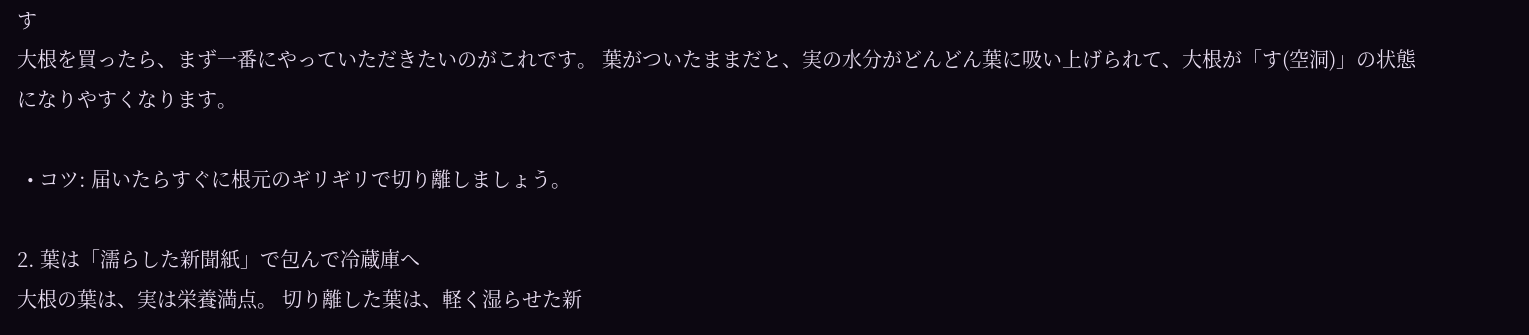す
大根を買ったら、まず一番にやっていただきたいのがこれです。 葉がついたままだと、実の水分がどんどん葉に吸い上げられて、大根が「す(空洞)」の状態になりやすくなります。

  • コツ: 届いたらすぐに根元のギリギリで切り離しましょう。

2. 葉は「濡らした新聞紙」で包んで冷蔵庫へ
大根の葉は、実は栄養満点。 切り離した葉は、軽く湿らせた新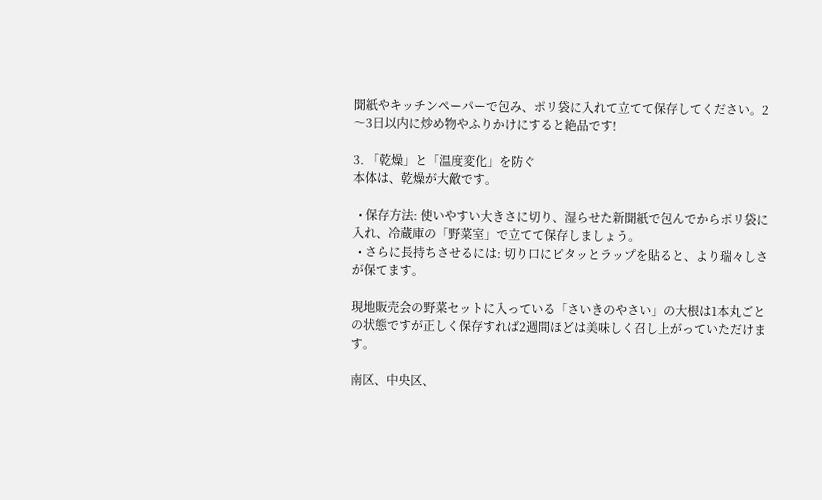聞紙やキッチンペーパーで包み、ポリ袋に入れて立てて保存してください。2〜3日以内に炒め物やふりかけにすると絶品です!

3. 「乾燥」と「温度変化」を防ぐ
本体は、乾燥が大敵です。

  • 保存方法: 使いやすい大きさに切り、湿らせた新聞紙で包んでからポリ袋に入れ、冷蔵庫の「野菜室」で立てて保存しましょう。
  • さらに長持ちさせるには: 切り口にピタッとラップを貼ると、より瑞々しさが保てます。

現地販売会の野菜セットに入っている「さいきのやさい」の大根は1本丸ごとの状態ですが正しく保存すれば2週間ほどは美味しく召し上がっていただけます。

南区、中央区、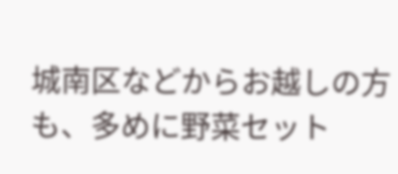城南区などからお越しの方も、多めに野菜セット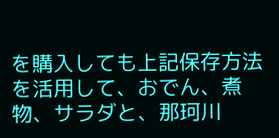を購入しても上記保存方法を活用して、おでん、煮物、サラダと、那珂川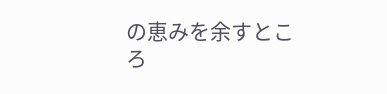の恵みを余すところ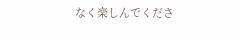なく楽しんでくださ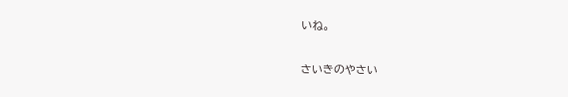いね。

さいきのやさい